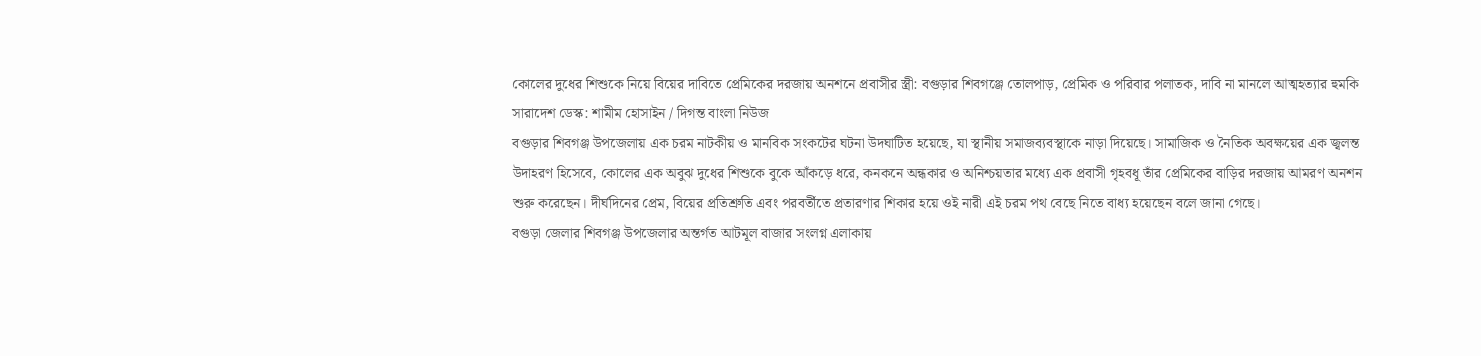কোলের দুধের শিশুকে নিয়ে বিয়ের দাবিতে প্রেমিকের দরজায় অনশনে প্রবাসীর স্ত্রী: বগুড়ার শিবগঞ্জে তোলপাড়, প্রেমিক ও পরিবার পলাতক, দাবি না মানলে আত্মহত্যার হুমকি
সারাদেশ ডেস্ক: শামীম হোসাইন / দিগন্ত বাংলা নিউজ
বগুড়ার শিবগঞ্জ উপজেলায় এক চরম নাটকীয় ও মানবিক সংকটের ঘটনা উদঘাটিত হয়েছে, যা স্থানীয় সমাজব্যবস্থাকে নাড়া দিয়েছে। সামাজিক ও নৈতিক অবক্ষয়ের এক জ্বলন্ত উদাহরণ হিসেবে, কোলের এক অবুঝ দুধের শিশুকে বুকে আঁকড়ে ধরে, কনকনে অন্ধকার ও অনিশ্চয়তার মধ্যে এক প্রবাসী গৃহবধূ তাঁর প্রেমিকের বাড়ির দরজায় আমরণ অনশন শুরু করেছেন। দীর্ঘদিনের প্রেম, বিয়ের প্রতিশ্রুতি এবং পরবর্তীতে প্রতারণার শিকার হয়ে ওই নারী এই চরম পথ বেছে নিতে বাধ্য হয়েছেন বলে জানা গেছে।
বগুড়া জেলার শিবগঞ্জ উপজেলার অন্তর্গত আটমূল বাজার সংলগ্ন এলাকায়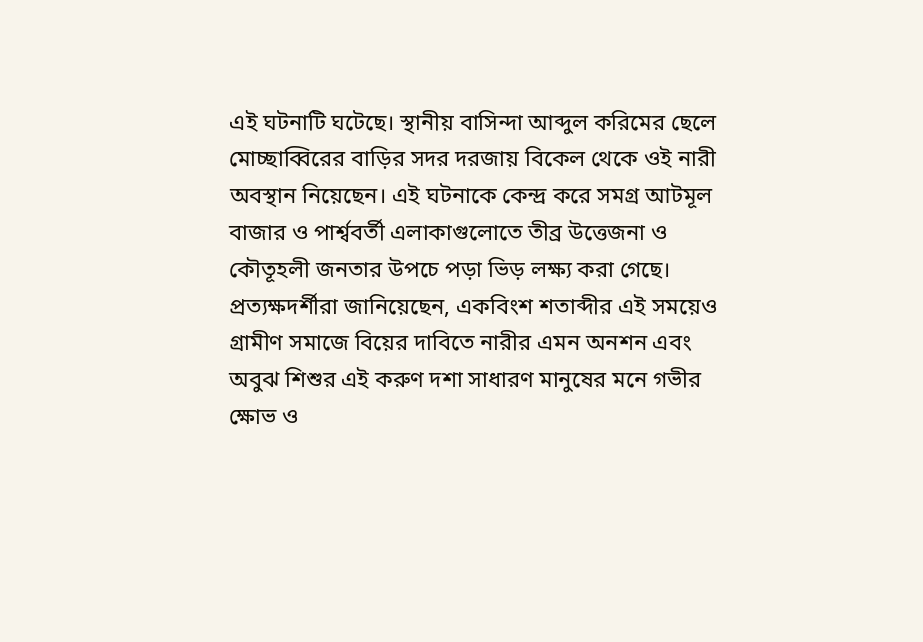এই ঘটনাটি ঘটেছে। স্থানীয় বাসিন্দা আব্দুল করিমের ছেলে মোচ্ছাব্বিরের বাড়ির সদর দরজায় বিকেল থেকে ওই নারী অবস্থান নিয়েছেন। এই ঘটনাকে কেন্দ্র করে সমগ্র আটমূল বাজার ও পার্শ্ববর্তী এলাকাগুলোতে তীব্র উত্তেজনা ও কৌতূহলী জনতার উপচে পড়া ভিড় লক্ষ্য করা গেছে। প্রত্যক্ষদর্শীরা জানিয়েছেন, একবিংশ শতাব্দীর এই সময়েও গ্রামীণ সমাজে বিয়ের দাবিতে নারীর এমন অনশন এবং অবুঝ শিশুর এই করুণ দশা সাধারণ মানুষের মনে গভীর ক্ষোভ ও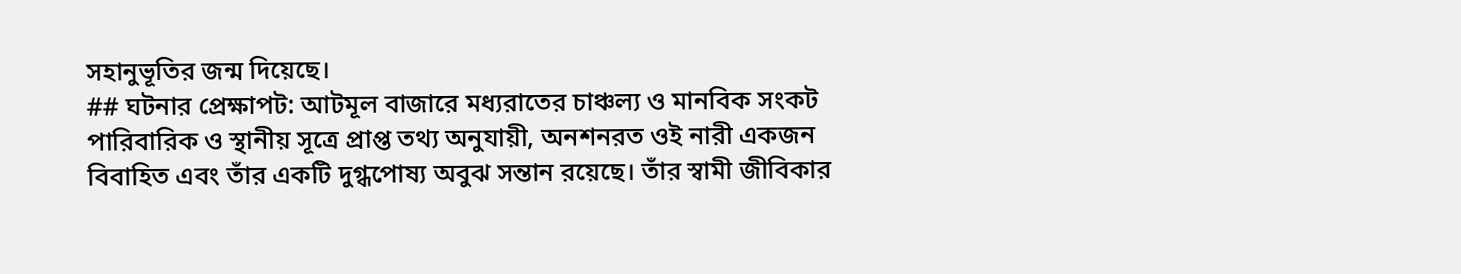সহানুভূতির জন্ম দিয়েছে।
## ঘটনার প্রেক্ষাপট: আটমূল বাজারে মধ্যরাতের চাঞ্চল্য ও মানবিক সংকট
পারিবারিক ও স্থানীয় সূত্রে প্রাপ্ত তথ্য অনুযায়ী, অনশনরত ওই নারী একজন বিবাহিত এবং তাঁর একটি দুগ্ধপোষ্য অবুঝ সন্তান রয়েছে। তাঁর স্বামী জীবিকার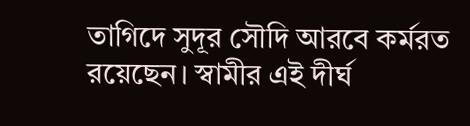তাগিদে সুদূর সৌদি আরবে কর্মরত রয়েছেন। স্বামীর এই দীর্ঘ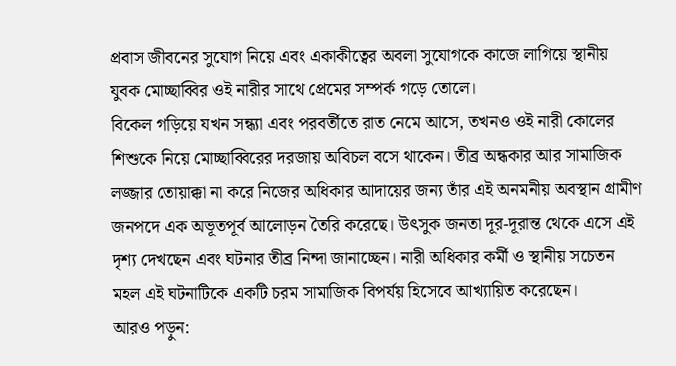প্রবাস জীবনের সুযোগ নিয়ে এবং একাকীত্বের অবলা সুযোগকে কাজে লাগিয়ে স্থানীয় যুবক মোচ্ছাব্বির ওই নারীর সাথে প্রেমের সম্পর্ক গড়ে তোলে।
বিকেল গড়িয়ে যখন সন্ধ্যা এবং পরবর্তীতে রাত নেমে আসে, তখনও ওই নারী কোলের শিশুকে নিয়ে মোচ্ছাব্বিরের দরজায় অবিচল বসে থাকেন। তীব্র অন্ধকার আর সামাজিক লজ্জার তোয়াক্কা না করে নিজের অধিকার আদায়ের জন্য তাঁর এই অনমনীয় অবস্থান গ্রামীণ জনপদে এক অভূতপূর্ব আলোড়ন তৈরি করেছে। উৎসুক জনতা দূর-দূরান্ত থেকে এসে এই দৃশ্য দেখছেন এবং ঘটনার তীব্র নিন্দা জানাচ্ছেন। নারী অধিকার কর্মী ও স্থানীয় সচেতন মহল এই ঘটনাটিকে একটি চরম সামাজিক বিপর্যয় হিসেবে আখ্যায়িত করেছেন।
আরও পড়ুন: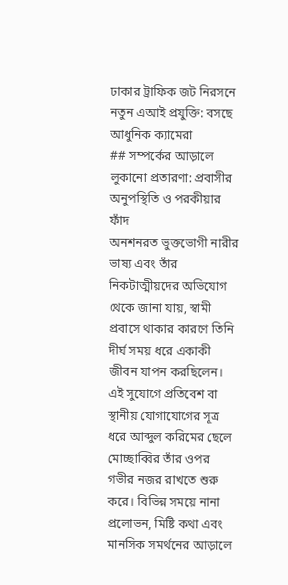ঢাকার ট্রাফিক জট নিরসনে নতুন এআই প্রযুক্তি: বসছে আধুনিক ক্যামেরা
## সম্পর্কের আড়ালে লুকানো প্রতারণা: প্রবাসীর অনুপস্থিতি ও পরকীয়ার ফাঁদ
অনশনরত ভুক্তভোগী নারীর ভাষ্য এবং তাঁর নিকটাত্মীয়দের অভিযোগ থেকে জানা যায়, স্বামী প্রবাসে থাকার কারণে তিনি দীর্ঘ সময় ধরে একাকী জীবন যাপন করছিলেন। এই সুযোগে প্রতিবেশ বা স্থানীয় যোগাযোগের সূত্র ধরে আব্দুল করিমের ছেলে মোচ্ছাব্বির তাঁর ওপর গভীর নজর রাখতে শুরু করে। বিভিন্ন সময়ে নানা প্রলোভন, মিষ্টি কথা এবং মানসিক সমর্থনের আড়ালে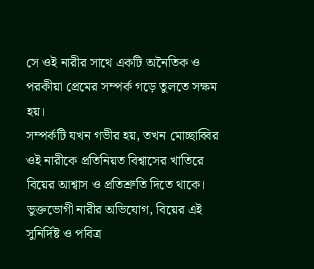সে ওই নারীর সাথে একটি অনৈতিক ও পরকীয়া প্রেমের সম্পর্ক গড়ে তুলতে সক্ষম হয়।
সম্পর্কটি যখন গভীর হয়, তখন মোচ্ছাব্বির ওই নারীকে প্রতিনিয়ত বিশ্বাসের খাতিরে বিয়ের আশ্বাস ও প্রতিশ্রুতি দিতে থাকে। ভুক্তভোগী নারীর অভিযোগ, বিয়ের এই সুনির্দিষ্ট ও পবিত্র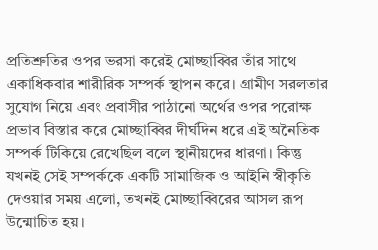প্রতিশ্রুতির ওপর ভরসা করেই মোচ্ছাব্বির তাঁর সাথে একাধিকবার শারীরিক সম্পর্ক স্থাপন করে। গ্রামীণ সরলতার সুযোগ নিয়ে এবং প্রবাসীর পাঠানো অর্থের ওপর পরোক্ষ প্রভাব বিস্তার করে মোচ্ছাব্বির দীর্ঘদিন ধরে এই অনৈতিক সম্পর্ক টিকিয়ে রেখেছিল বলে স্থানীয়দের ধারণা। কিন্তু যখনই সেই সম্পর্ককে একটি সামাজিক ও আইনি স্বীকৃতি দেওয়ার সময় এলো, তখনই মোচ্ছাব্বিরের আসল রূপ উন্মোচিত হয়।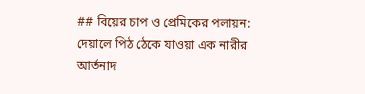## বিয়ের চাপ ও প্রেমিকের পলায়ন: দেয়ালে পিঠ ঠেকে যাওয়া এক নারীর আর্তনাদ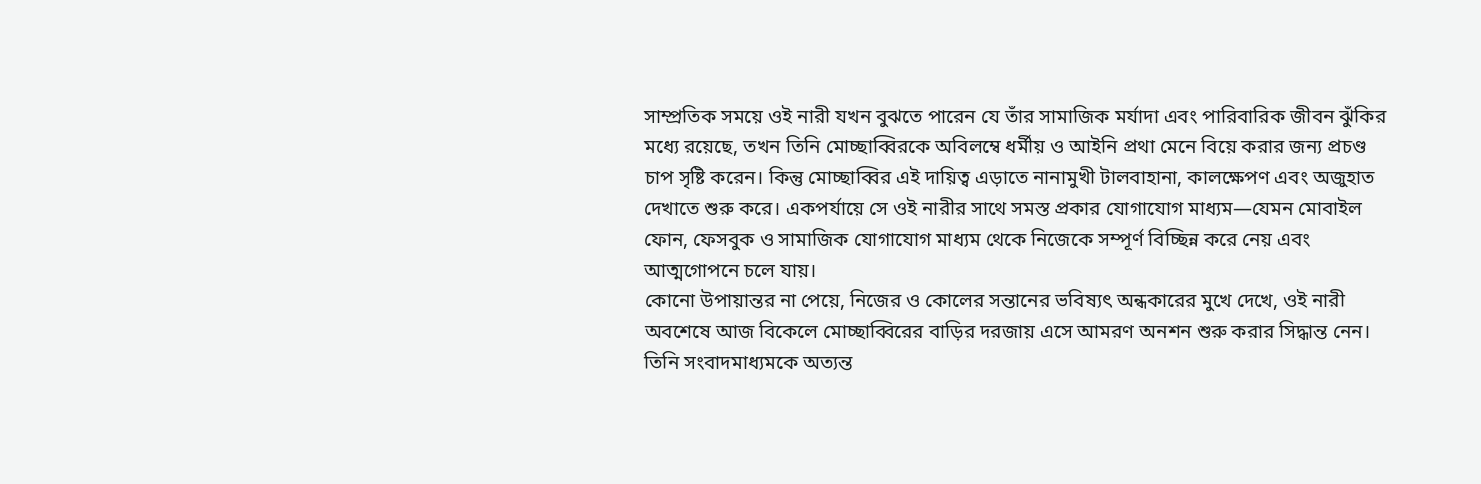সাম্প্রতিক সময়ে ওই নারী যখন বুঝতে পারেন যে তাঁর সামাজিক মর্যাদা এবং পারিবারিক জীবন ঝুঁকির মধ্যে রয়েছে, তখন তিনি মোচ্ছাব্বিরকে অবিলম্বে ধর্মীয় ও আইনি প্রথা মেনে বিয়ে করার জন্য প্রচণ্ড চাপ সৃষ্টি করেন। কিন্তু মোচ্ছাব্বির এই দায়িত্ব এড়াতে নানামুখী টালবাহানা, কালক্ষেপণ এবং অজুহাত দেখাতে শুরু করে। একপর্যায়ে সে ওই নারীর সাথে সমস্ত প্রকার যোগাযোগ মাধ্যম—যেমন মোবাইল ফোন, ফেসবুক ও সামাজিক যোগাযোগ মাধ্যম থেকে নিজেকে সম্পূর্ণ বিচ্ছিন্ন করে নেয় এবং আত্মগোপনে চলে যায়।
কোনো উপায়ান্তর না পেয়ে, নিজের ও কোলের সন্তানের ভবিষ্যৎ অন্ধকারের মুখে দেখে, ওই নারী অবশেষে আজ বিকেলে মোচ্ছাব্বিরের বাড়ির দরজায় এসে আমরণ অনশন শুরু করার সিদ্ধান্ত নেন। তিনি সংবাদমাধ্যমকে অত্যন্ত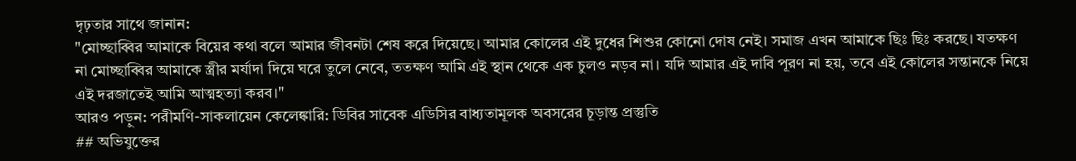দৃঢ়তার সাথে জানান:
"মোচ্ছাব্বির আমাকে বিয়ের কথা বলে আমার জীবনটা শেষ করে দিয়েছে। আমার কোলের এই দুধের শিশুর কোনো দোষ নেই। সমাজ এখন আমাকে ছিঃ ছিঃ করছে। যতক্ষণ না মোচ্ছাব্বির আমাকে স্ত্রীর মর্যাদা দিয়ে ঘরে তুলে নেবে, ততক্ষণ আমি এই স্থান থেকে এক চুলও নড়ব না। যদি আমার এই দাবি পূরণ না হয়, তবে এই কোলের সন্তানকে নিয়ে এই দরজাতেই আমি আত্মহত্যা করব।"
আরও পড়ুন: পরীমণি-সাকলায়েন কেলেঙ্কারি: ডিবির সাবেক এডিসির বাধ্যতামূলক অবসরের চূড়ান্ত প্রস্তুতি
## অভিযুক্তের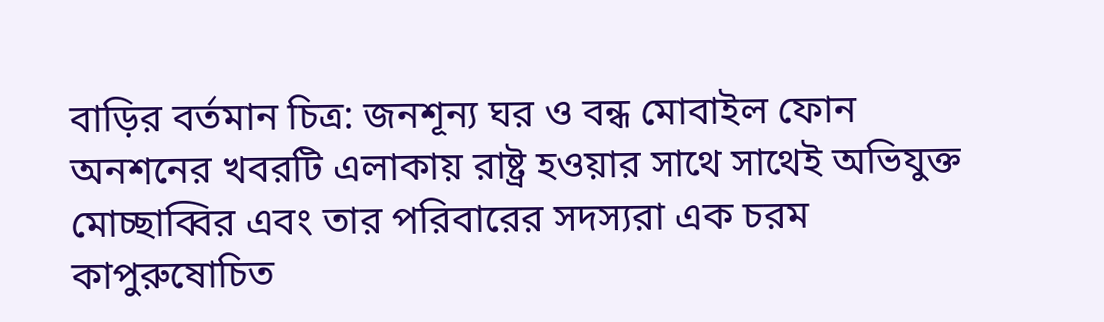বাড়ির বর্তমান চিত্র: জনশূন্য ঘর ও বন্ধ মোবাইল ফোন
অনশনের খবরটি এলাকায় রাষ্ট্র হওয়ার সাথে সাথেই অভিযুক্ত মোচ্ছাব্বির এবং তার পরিবারের সদস্যরা এক চরম কাপুরুষোচিত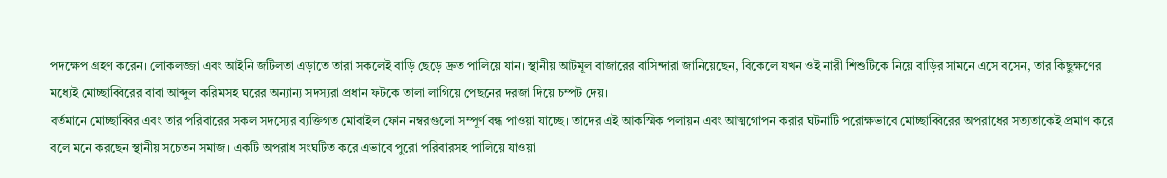পদক্ষেপ গ্রহণ করেন। লোকলজ্জা এবং আইনি জটিলতা এড়াতে তারা সকলেই বাড়ি ছেড়ে দ্রুত পালিয়ে যান। স্থানীয় আটমূল বাজারের বাসিন্দারা জানিয়েছেন, বিকেলে যখন ওই নারী শিশুটিকে নিয়ে বাড়ির সামনে এসে বসেন, তার কিছুক্ষণের মধ্যেই মোচ্ছাব্বিরের বাবা আব্দুল করিমসহ ঘরের অন্যান্য সদস্যরা প্রধান ফটকে তালা লাগিয়ে পেছনের দরজা দিয়ে চম্পট দেয়।
বর্তমানে মোচ্ছাব্বির এবং তার পরিবারের সকল সদস্যের ব্যক্তিগত মোবাইল ফোন নম্বরগুলো সম্পূর্ণ বন্ধ পাওয়া যাচ্ছে। তাদের এই আকস্মিক পলায়ন এবং আত্মগোপন করার ঘটনাটি পরোক্ষভাবে মোচ্ছাব্বিরের অপরাধের সত্যতাকেই প্রমাণ করে বলে মনে করছেন স্থানীয় সচেতন সমাজ। একটি অপরাধ সংঘটিত করে এভাবে পুরো পরিবারসহ পালিয়ে যাওয়া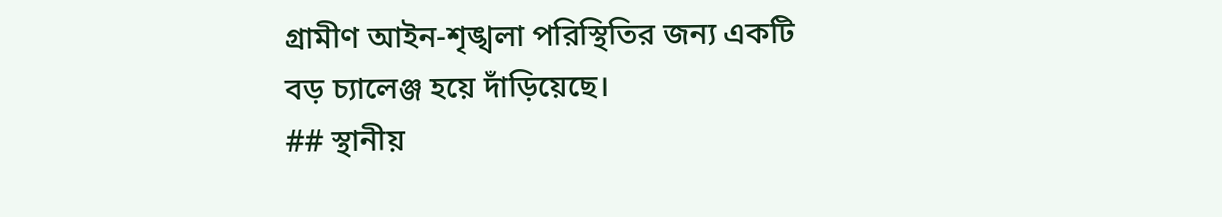গ্রামীণ আইন-শৃঙ্খলা পরিস্থিতির জন্য একটি বড় চ্যালেঞ্জ হয়ে দাঁড়িয়েছে।
## স্থানীয়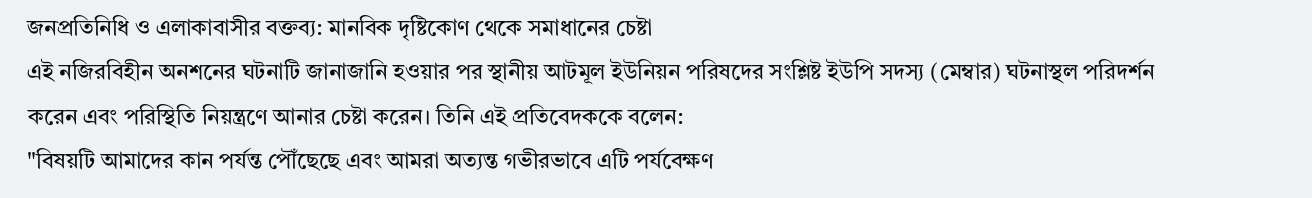জনপ্রতিনিধি ও এলাকাবাসীর বক্তব্য: মানবিক দৃষ্টিকোণ থেকে সমাধানের চেষ্টা
এই নজিরবিহীন অনশনের ঘটনাটি জানাজানি হওয়ার পর স্থানীয় আটমূল ইউনিয়ন পরিষদের সংশ্লিষ্ট ইউপি সদস্য (মেম্বার) ঘটনাস্থল পরিদর্শন করেন এবং পরিস্থিতি নিয়ন্ত্রণে আনার চেষ্টা করেন। তিনি এই প্রতিবেদককে বলেন:
"বিষয়টি আমাদের কান পর্যন্ত পৌঁছেছে এবং আমরা অত্যন্ত গভীরভাবে এটি পর্যবেক্ষণ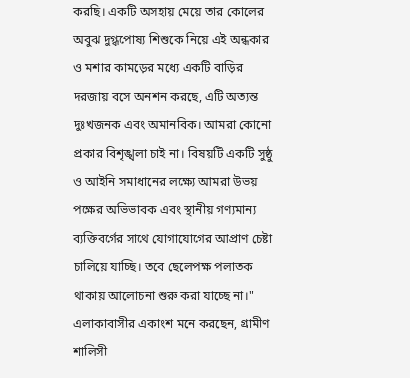করছি। একটি অসহায় মেয়ে তার কোলের অবুঝ দুগ্ধপোষ্য শিশুকে নিয়ে এই অন্ধকার ও মশার কামড়ের মধ্যে একটি বাড়ির দরজায় বসে অনশন করছে, এটি অত্যন্ত দুঃখজনক এবং অমানবিক। আমরা কোনো প্রকার বিশৃঙ্খলা চাই না। বিষয়টি একটি সুষ্ঠু ও আইনি সমাধানের লক্ষ্যে আমরা উভয় পক্ষের অভিভাবক এবং স্থানীয় গণ্যমান্য ব্যক্তিবর্গের সাথে যোগাযোগের আপ্রাণ চেষ্টা চালিয়ে যাচ্ছি। তবে ছেলেপক্ষ পলাতক থাকায় আলোচনা শুরু করা যাচ্ছে না।"
এলাকাবাসীর একাংশ মনে করছেন, গ্রামীণ শালিসী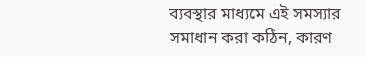ব্যবস্থার মাধ্যমে এই সমস্যার সমাধান করা কঠিন, কারণ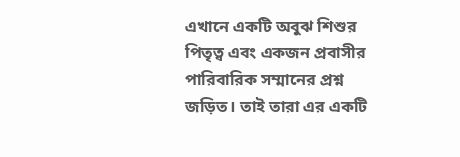এখানে একটি অবুঝ শিশুর পিতৃত্ব এবং একজন প্রবাসীর পারিবারিক সম্মানের প্রশ্ন জড়িত। তাই তারা এর একটি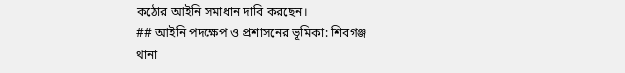কঠোর আইনি সমাধান দাবি করছেন।
## আইনি পদক্ষেপ ও প্রশাসনের ভূমিকা: শিবগঞ্জ থানা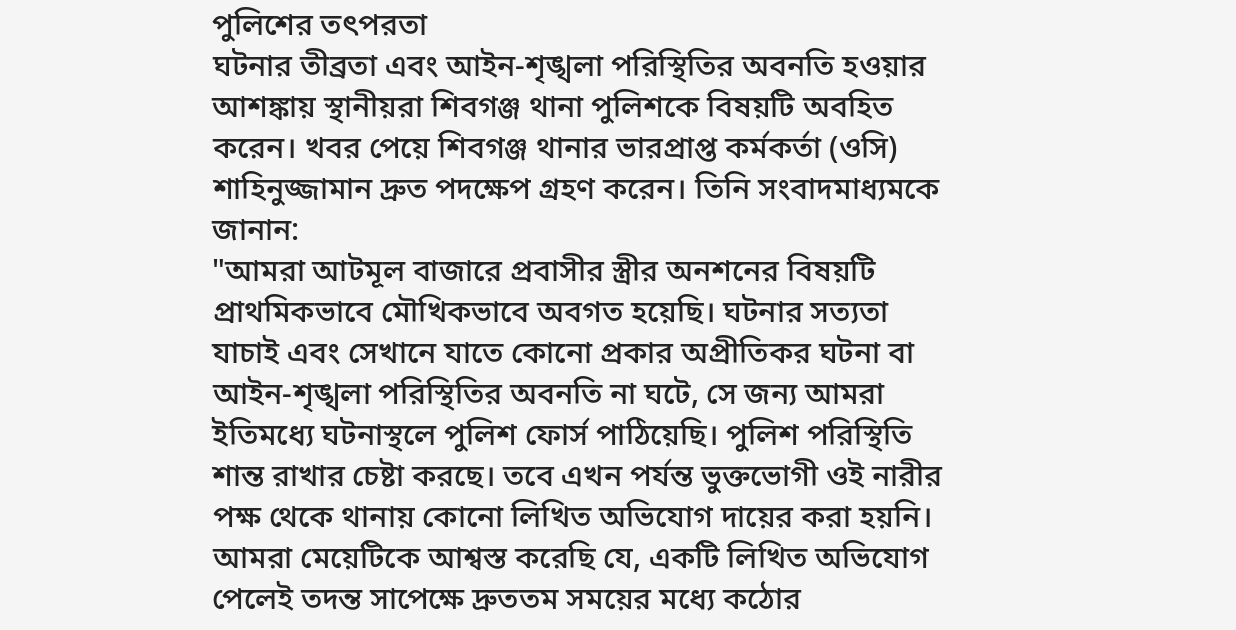পুলিশের তৎপরতা
ঘটনার তীব্রতা এবং আইন-শৃঙ্খলা পরিস্থিতির অবনতি হওয়ার আশঙ্কায় স্থানীয়রা শিবগঞ্জ থানা পুলিশকে বিষয়টি অবহিত করেন। খবর পেয়ে শিবগঞ্জ থানার ভারপ্রাপ্ত কর্মকর্তা (ওসি) শাহিনুজ্জামান দ্রুত পদক্ষেপ গ্রহণ করেন। তিনি সংবাদমাধ্যমকে জানান:
"আমরা আটমূল বাজারে প্রবাসীর স্ত্রীর অনশনের বিষয়টি প্রাথমিকভাবে মৌখিকভাবে অবগত হয়েছি। ঘটনার সত্যতা যাচাই এবং সেখানে যাতে কোনো প্রকার অপ্রীতিকর ঘটনা বা আইন-শৃঙ্খলা পরিস্থিতির অবনতি না ঘটে, সে জন্য আমরা ইতিমধ্যে ঘটনাস্থলে পুলিশ ফোর্স পাঠিয়েছি। পুলিশ পরিস্থিতি শান্ত রাখার চেষ্টা করছে। তবে এখন পর্যন্ত ভুক্তভোগী ওই নারীর পক্ষ থেকে থানায় কোনো লিখিত অভিযোগ দায়ের করা হয়নি। আমরা মেয়েটিকে আশ্বস্ত করেছি যে, একটি লিখিত অভিযোগ পেলেই তদন্ত সাপেক্ষে দ্রুততম সময়ের মধ্যে কঠোর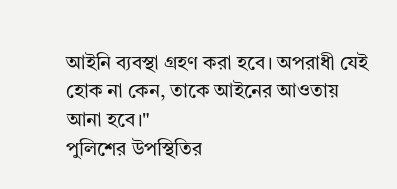আইনি ব্যবস্থা গ্রহণ করা হবে। অপরাধী যেই হোক না কেন, তাকে আইনের আওতায় আনা হবে।"
পুলিশের উপস্থিতির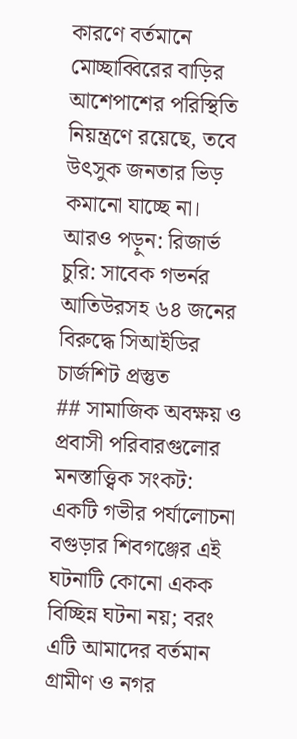কারণে বর্তমানে মোচ্ছাব্বিরের বাড়ির আশেপাশের পরিস্থিতি নিয়ন্ত্রণে রয়েছে, তবে উৎসুক জনতার ভিড় কমানো যাচ্ছে না।
আরও পড়ুন: রিজার্ভ চুরি: সাবেক গভর্নর আতিউরসহ ৬৪ জনের বিরুদ্ধে সিআইডির চার্জশিট প্রস্তুত
## সামাজিক অবক্ষয় ও প্রবাসী পরিবারগুলোর মনস্তাত্ত্বিক সংকট: একটি গভীর পর্যালোচনা
বগুড়ার শিবগঞ্জের এই ঘটনাটি কোনো একক বিচ্ছিন্ন ঘটনা নয়; বরং এটি আমাদের বর্তমান গ্রামীণ ও নগর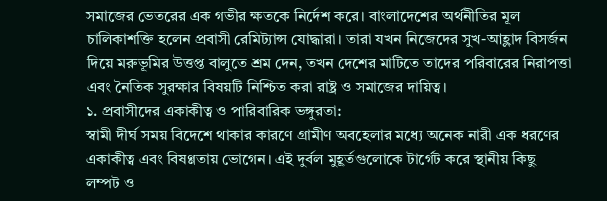সমাজের ভেতরের এক গভীর ক্ষতকে নির্দেশ করে। বাংলাদেশের অর্থনীতির মূল চালিকাশক্তি হলেন প্রবাসী রেমিট্যান্স যোদ্ধারা। তারা যখন নিজেদের সুখ-আহ্লাদ বিসর্জন দিয়ে মরুভূমির উত্তপ্ত বালুতে শ্রম দেন, তখন দেশের মাটিতে তাদের পরিবারের নিরাপত্তা এবং নৈতিক সুরক্ষার বিষয়টি নিশ্চিত করা রাষ্ট্র ও সমাজের দায়িত্ব।
১. প্রবাসীদের একাকীত্ব ও পারিবারিক ভঙ্গুরতা:
স্বামী দীর্ঘ সময় বিদেশে থাকার কারণে গ্রামীণ অবহেলার মধ্যে অনেক নারী এক ধরণের একাকীত্ব এবং বিষণ্ণতায় ভোগেন। এই দুর্বল মুহূর্তগুলোকে টার্গেট করে স্থানীয় কিছু লম্পট ও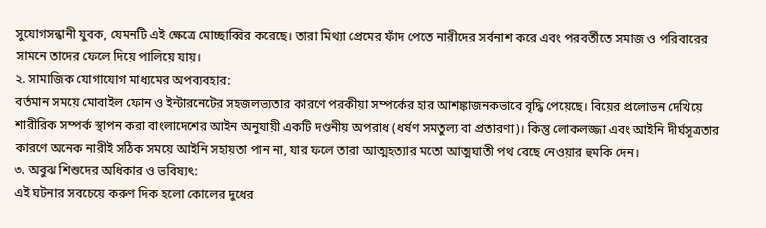সুযোগসন্ধানী যুবক, যেমনটি এই ক্ষেত্রে মোচ্ছাব্বির করেছে। তারা মিথ্যা প্রেমের ফাঁদ পেতে নারীদের সর্বনাশ করে এবং পরবর্তীতে সমাজ ও পরিবারের সামনে তাদের ফেলে দিয়ে পালিয়ে যায়।
২. সামাজিক যোগাযোগ মাধ্যমের অপব্যবহার:
বর্তমান সময়ে মোবাইল ফোন ও ইন্টারনেটের সহজলভ্যতার কারণে পরকীয়া সম্পর্কের হার আশঙ্কাজনকভাবে বৃদ্ধি পেয়েছে। বিয়ের প্রলোভন দেখিয়ে শারীরিক সম্পর্ক স্থাপন করা বাংলাদেশের আইন অনুযায়ী একটি দণ্ডনীয় অপরাধ (ধর্ষণ সমতুল্য বা প্রতারণা)। কিন্তু লোকলজ্জা এবং আইনি দীর্ঘসূত্রতার কারণে অনেক নারীই সঠিক সময়ে আইনি সহায়তা পান না, যার ফলে তারা আত্মহত্যার মতো আত্মঘাতী পথ বেছে নেওয়ার হুমকি দেন।
৩. অবুঝ শিশুদের অধিকার ও ভবিষ্যৎ:
এই ঘটনার সবচেয়ে করুণ দিক হলো কোলের দুধের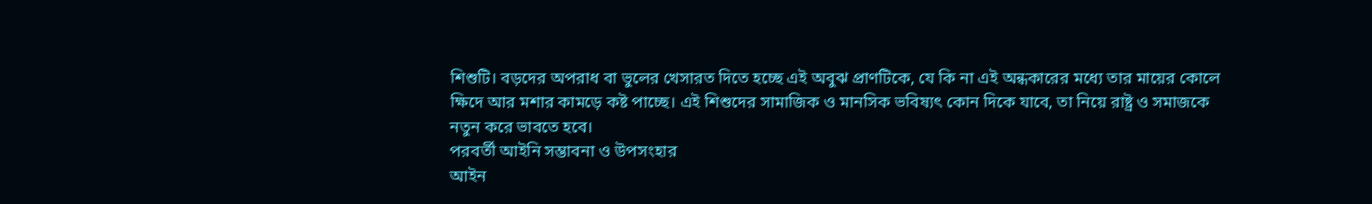শিশুটি। বড়দের অপরাধ বা ভুলের খেসারত দিতে হচ্ছে এই অবুঝ প্রাণটিকে, যে কি না এই অন্ধকারের মধ্যে তার মায়ের কোলে ক্ষিদে আর মশার কামড়ে কষ্ট পাচ্ছে। এই শিশুদের সামাজিক ও মানসিক ভবিষ্যৎ কোন দিকে যাবে, তা নিয়ে রাষ্ট্র ও সমাজকে নতুন করে ভাবতে হবে।
পরবর্তী আইনি সম্ভাবনা ও উপসংহার
আইন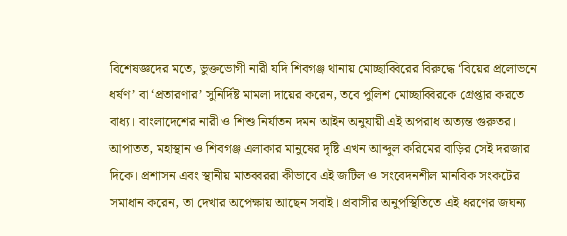বিশেষজ্ঞদের মতে, ভুক্তভোগী নারী যদি শিবগঞ্জ থানায় মোচ্ছাব্বিরের বিরুদ্ধে ‘বিয়ের প্রলোভনে ধর্ষণ’ বা ‘প্রতারণার’ সুনির্দিষ্ট মামলা দায়ের করেন, তবে পুলিশ মোচ্ছাব্বিরকে গ্রেপ্তার করতে বাধ্য। বাংলাদেশের নারী ও শিশু নির্যাতন দমন আইন অনুযায়ী এই অপরাধ অত্যন্ত গুরুতর।
আপাতত, মহাস্থান ও শিবগঞ্জ এলাকার মানুষের দৃষ্টি এখন আব্দুল করিমের বাড়ির সেই দরজার দিকে। প্রশাসন এবং স্থানীয় মাতব্বররা কীভাবে এই জটিল ও সংবেদনশীল মানবিক সংকটের সমাধান করেন, তা দেখার অপেক্ষায় আছেন সবাই। প্রবাসীর অনুপস্থিতিতে এই ধরণের জঘন্য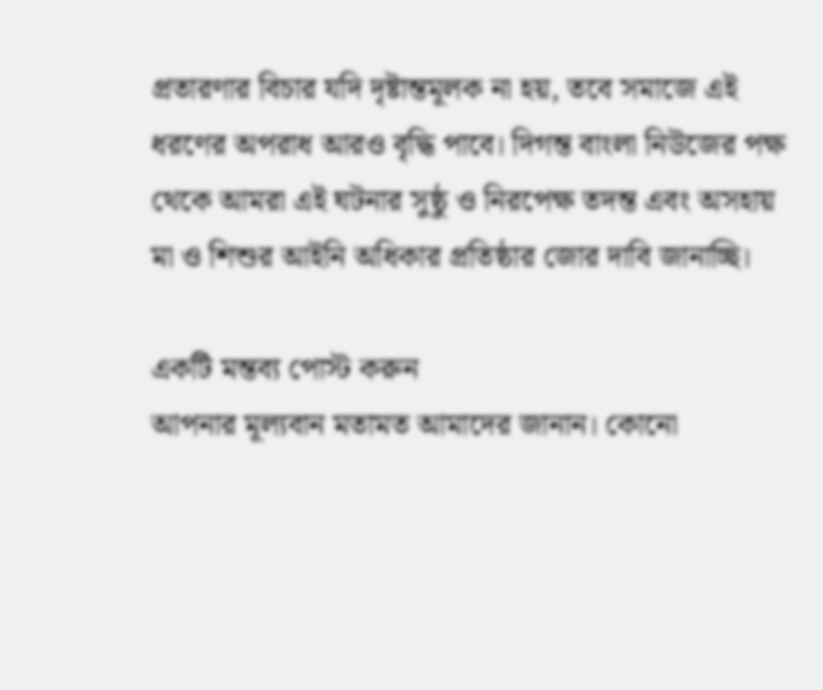প্রতারণার বিচার যদি দৃষ্টান্তমূলক না হয়, তবে সমাজে এই ধরণের অপরাধ আরও বৃদ্ধি পাবে। দিগন্ত বাংলা নিউজের পক্ষ থেকে আমরা এই ঘটনার সুষ্ঠু ও নিরপেক্ষ তদন্ত এবং অসহায় মা ও শিশুর আইনি অধিকার প্রতিষ্ঠার জোর দাবি জানাচ্ছি।

একটি মন্তব্য পোস্ট করুন
আপনার মূল্যবান মতামত আমাদের জানান। কোনো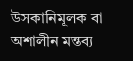উসকানিমূলক বা অশালীন মন্তব্য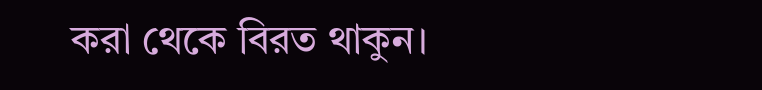করা থেকে বিরত থাকুন।